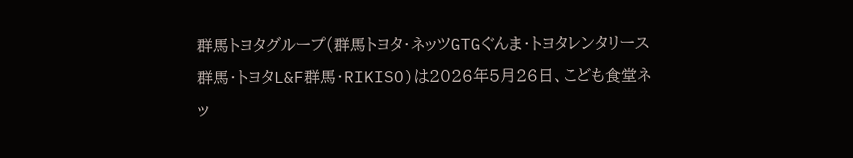群馬トヨタグループ(群馬トヨタ・ネッツGTGぐんま・トヨタレンタリース群馬・トヨタL&F群馬・RIKISO)は2026年5月26日、こども食堂ネッ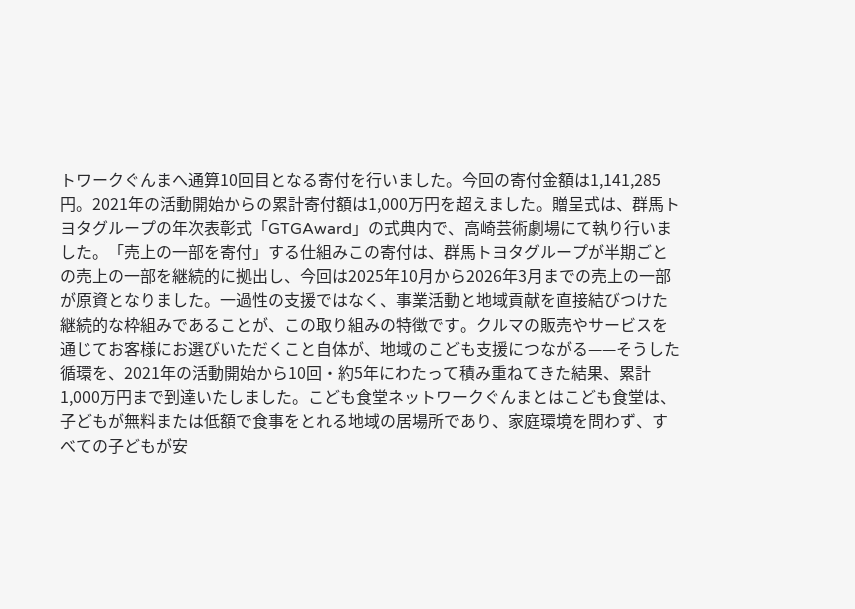トワークぐんまへ通算10回目となる寄付を行いました。今回の寄付金額は1,141,285円。2021年の活動開始からの累計寄付額は1,000万円を超えました。贈呈式は、群馬トヨタグループの年次表彰式「GTGAward」の式典内で、高崎芸術劇場にて執り行いました。「売上の一部を寄付」する仕組みこの寄付は、群馬トヨタグループが半期ごとの売上の一部を継続的に拠出し、今回は2025年10月から2026年3月までの売上の一部が原資となりました。一過性の支援ではなく、事業活動と地域貢献を直接結びつけた継続的な枠組みであることが、この取り組みの特徴です。クルマの販売やサービスを通じてお客様にお選びいただくこと自体が、地域のこども支援につながる——そうした循環を、2021年の活動開始から10回・約5年にわたって積み重ねてきた結果、累計1,000万円まで到達いたしました。こども食堂ネットワークぐんまとはこども食堂は、子どもが無料または低額で食事をとれる地域の居場所であり、家庭環境を問わず、すべての子どもが安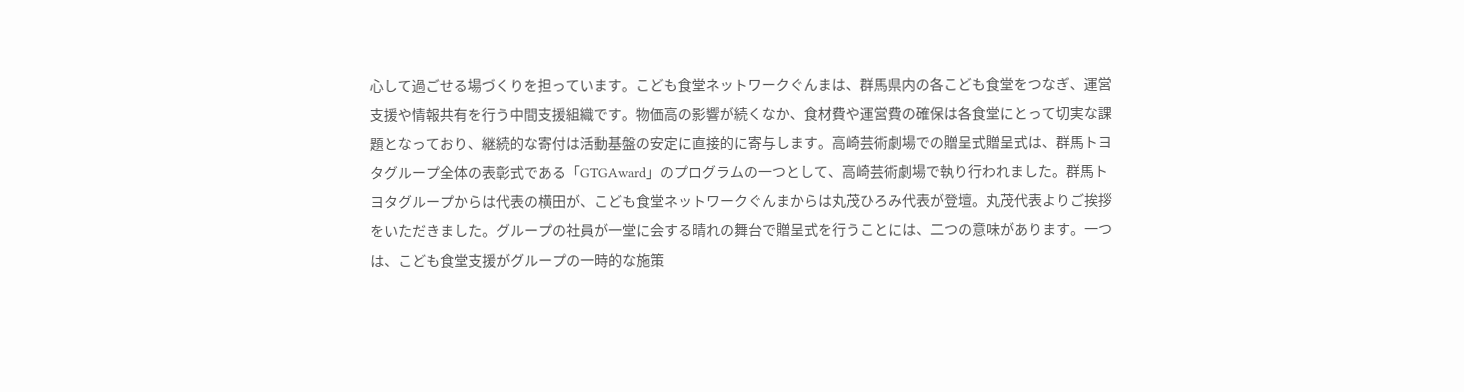心して過ごせる場づくりを担っています。こども食堂ネットワークぐんまは、群馬県内の各こども食堂をつなぎ、運営支援や情報共有を行う中間支援組織です。物価高の影響が続くなか、食材費や運営費の確保は各食堂にとって切実な課題となっており、継続的な寄付は活動基盤の安定に直接的に寄与します。高崎芸術劇場での贈呈式贈呈式は、群馬トヨタグループ全体の表彰式である「GTGAward」のプログラムの一つとして、高崎芸術劇場で執り行われました。群馬トヨタグループからは代表の横田が、こども食堂ネットワークぐんまからは丸茂ひろみ代表が登壇。丸茂代表よりご挨拶をいただきました。グループの社員が一堂に会する晴れの舞台で贈呈式を行うことには、二つの意味があります。一つは、こども食堂支援がグループの一時的な施策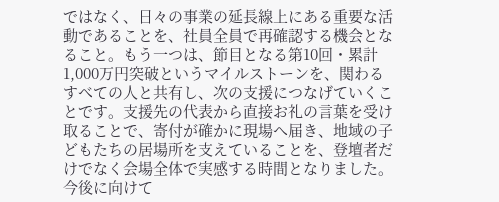ではなく、日々の事業の延長線上にある重要な活動であることを、社員全員で再確認する機会となること。もう一つは、節目となる第10回・累計1,000万円突破というマイルストーンを、関わるすべての人と共有し、次の支援につなげていくことです。支援先の代表から直接お礼の言葉を受け取ることで、寄付が確かに現場へ届き、地域の子どもたちの居場所を支えていることを、登壇者だけでなく会場全体で実感する時間となりました。今後に向けて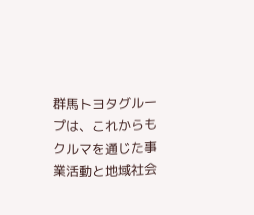群馬トヨタグループは、これからもクルマを通じた事業活動と地域社会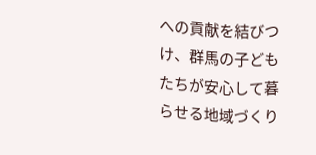への貢献を結びつけ、群馬の子どもたちが安心して暮らせる地域づくり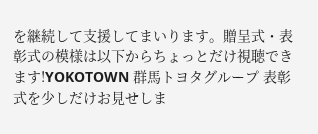を継続して支援してまいります。贈呈式・表彰式の模様は以下からちょっとだけ視聴できます!YOKOTOWN 群馬トヨタグループ 表彰式を少しだけお見せしま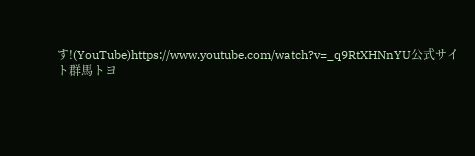す!(YouTube)https://www.youtube.com/watch?v=_q9RtXHNnYU公式サイト群馬トヨ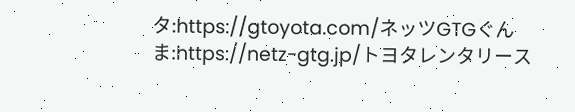タ:https://gtoyota.com/ネッツGTGぐんま:https://netz-gtg.jp/トヨタレンタリース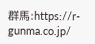群馬:https://r-gunma.co.jp/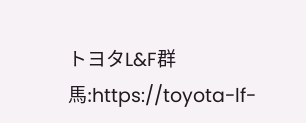トヨタL&F群馬:https://toyota-lf-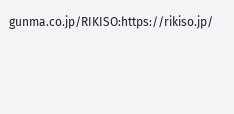gunma.co.jp/RIKISO:https://rikiso.jp/